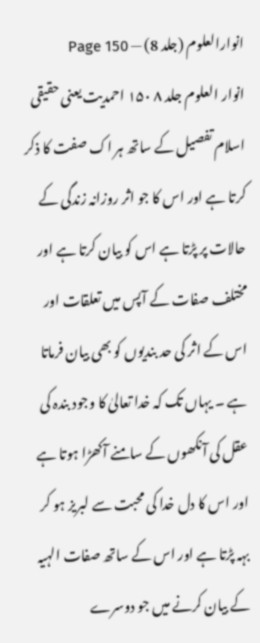انوارالعلوم (جلد 8) — Page 150
انوار العلوم جلد ۸ ۱۵۰ احمدیت یعنی حقیقی اسلام تفصیل کے ساتھ ہر اک صفت کا ذکر کرتا ہے اور اس کا جو اثر روزانہ زندگی کے حالات پر پڑتا ہے اس کو بیان کرتا ہے اور مختلف صفات کے آپس میں تعلقات اور اس کے اثر کی حد بندیوں کو بھی بیان فرماتا ہے ۔ یہاں تک کہ خدا تعالیٰ کا وجود بندہ کی عقل کی آنکھوں کے سامنے آکھڑا ہوتا ہے اور اس کا دل خدا کی محبت سے لبریز ہو کر بہہ پڑتا ہے اور اس کے ساتھ صفات الہیہ کے بیان کرنے میں جو دوسرے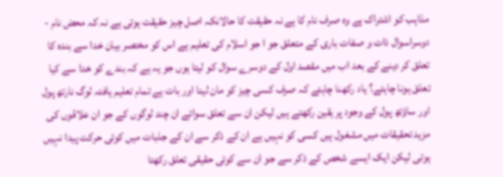مذاہب کو اشتراک ہے وہ صرف نام کا ہے نہ حقیقت کا حالانکہ اصل چیز حقیقت ہوتی ہے نہ کہ محض نام - دوسراسوال ذات و صفات باری کے متعلق جو ا جو اسلام کی تعلیم ہے اس کو مختصر بیان خدا سے بندہ کا تعلق کر دینے کے بعد اب میں مقصد اول کے دوسرے سوال کو لیتا ہوں جو یہ ہے کہ بندے کو خدا سے کیا تعلق ہونا چاہئے؟ یاد رکھنا چاہئے کہ صرف کسی چیز کو مان لینا اور بات ہے تمام تعلیم یافتہ لوگ نارتھ پول اور ساؤتھ پول کے وجود پر یقین رکھتے ہیں لیکن ان سے تعلق سوائے ان چند لوگوں کے جو ان علاقوں کی مزید تحقیقات میں مشغول ہیں کسی کو نہیں ہے ان کے ذکر سے ان کے جذبات میں کوئی حرکت پیدا نہیں ہوتی لیکن ایک ایسے شخص کے ذکر سے جو ان سے کوئی حقیقی تعلق رکھتا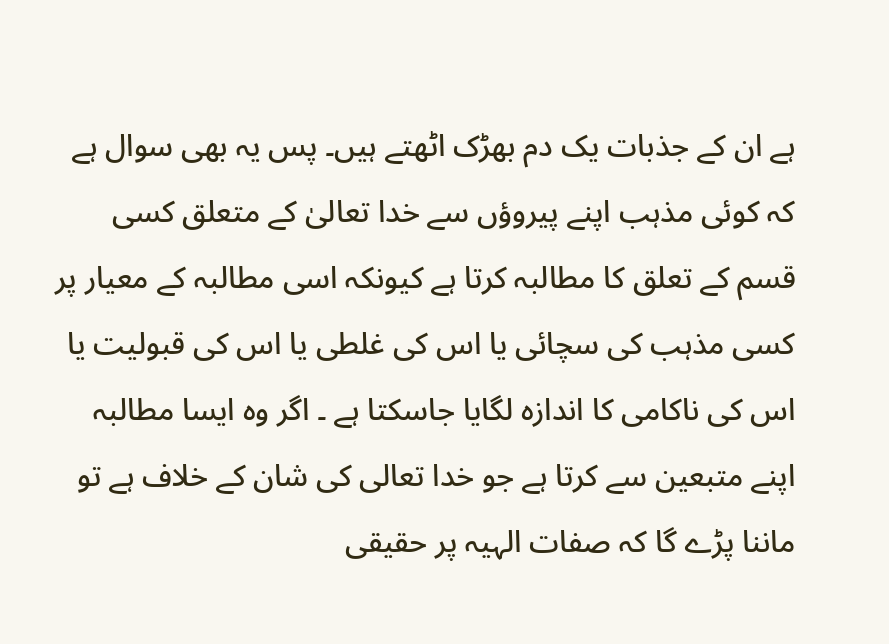ہے ان کے جذبات یک دم بھڑک اٹھتے ہیں۔ پس یہ بھی سوال ہے کہ کوئی مذہب اپنے پیروؤں سے خدا تعالیٰ کے متعلق کسی قسم کے تعلق کا مطالبہ کرتا ہے کیونکہ اسی مطالبہ کے معیار پر کسی مذہب کی سچائی یا اس کی غلطی یا اس کی قبولیت یا اس کی ناکامی کا اندازہ لگایا جاسکتا ہے ۔ اگر وہ ایسا مطالبہ اپنے متبعین سے کرتا ہے جو خدا تعالی کی شان کے خلاف ہے تو ماننا پڑے گا کہ صفات الہیہ پر حقیقی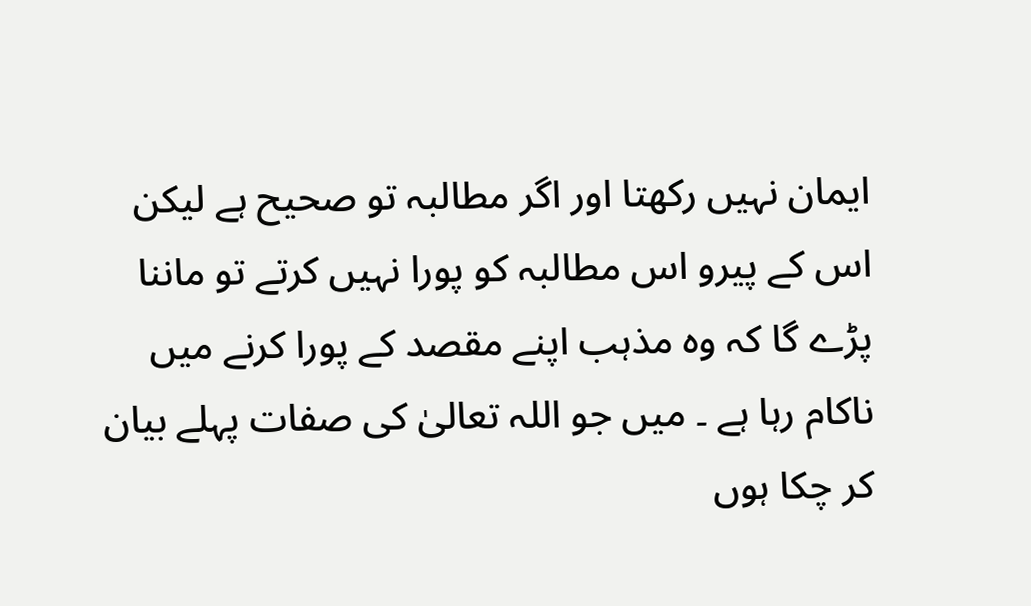ایمان نہیں رکھتا اور اگر مطالبہ تو صحیح ہے لیکن اس کے پیرو اس مطالبہ کو پورا نہیں کرتے تو ماننا پڑے گا کہ وہ مذہب اپنے مقصد کے پورا کرنے میں ناکام رہا ہے ۔ میں جو اللہ تعالیٰ کی صفات پہلے بیان کر چکا ہوں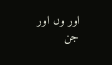اور وں اور جن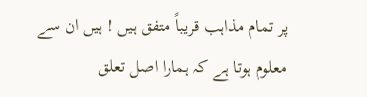پر تمام مذاہب قریباً متفق ہیں ! ہیں ان سے معلوم ہوتا ہے کہ ہمارا اصل تعلق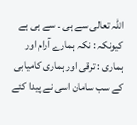اللہ تعالی سے ہی ۔ سے ہی ہے کیونکہ : نکہ ہمارے آرام اور ہماری : ترقی اور ہماری کامیابی کے سب سامان اسی نے پیدا کئے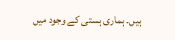ہیں۔ ہماری ہستی کے وجود میں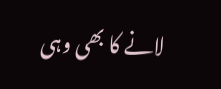لانے کا بھی وہی